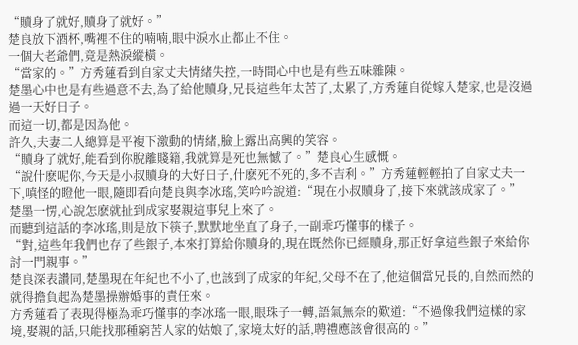“贖身了就好,贖身了就好。”
楚良放下酒杯,嘴裡不住的喃喃,眼中淚水止都止不住。
一個大老爺們,竟是熱淚縱橫。
“當家的。”方秀蓮看到自家丈夫情緒失控,一時間心中也是有些五味雜陳。
楚墨心中也是有些過意不去,為了給他贖身,兄長這些年太苦了,太累了,方秀蓮自從嫁入楚家,也是沒過過一天好日子。
而這一切,都是因為他。
許久,夫妻二人總算是平複下激動的情緒,臉上露出高興的笑容。
“贖身了就好,能看到你脫離賤籍,我就算是死也無憾了。”楚良心生感慨。
“說什麽呢你,今天是小叔贖身的大好日子,什麽死不死的,多不吉利。”方秀蓮輕輕拍了自家丈夫一下,嗔怪的瞪他一眼,隨即看向楚良與李冰瑤,笑吟吟說道:“現在小叔贖身了,接下來就該成家了。”
楚墨一愣,心說怎麽就扯到成家娶親這事兒上來了。
而聽到這話的李冰瑤,則是放下筷子,默默地坐直了身子,一副乖巧懂事的樣子。
“對,這些年我們也存了些銀子,本來打算給你贖身的,現在既然你已經贖身,那正好拿這些銀子來給你討一門親事。”
楚良深表讚同,楚墨現在年紀也不小了,也該到了成家的年紀,父母不在了,他這個當兄長的,自然而然的就得擔負起為楚墨操辦婚事的責任來。
方秀蓮看了表現得極為乖巧懂事的李冰瑤一眼,眼珠子一轉,語氣無奈的歎道:“不過像我們這樣的家境,娶親的話,只能找那種窮苦人家的姑娘了,家境太好的話,聘禮應該會很高的。”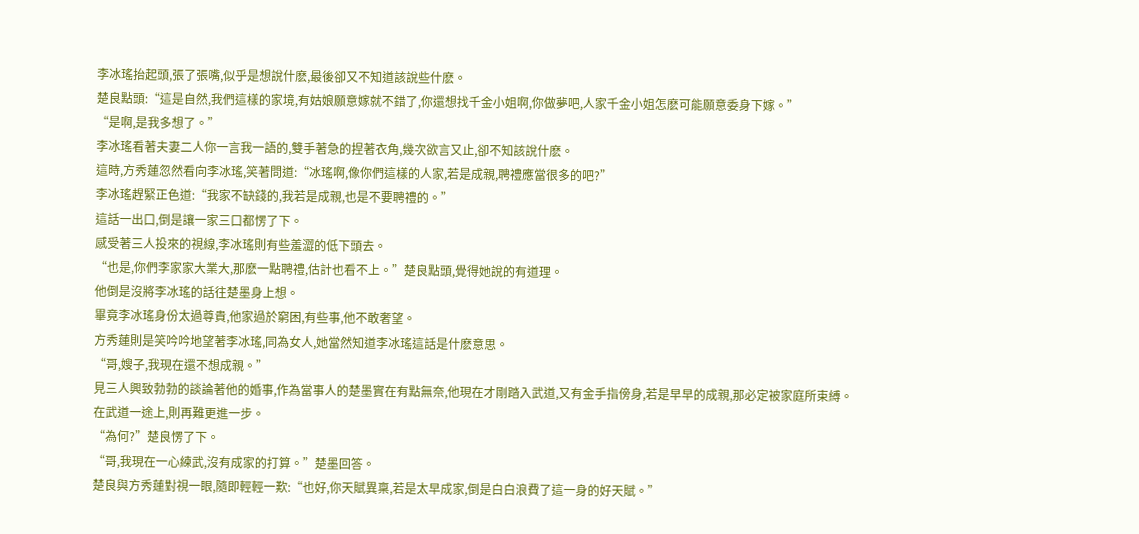李冰瑤抬起頭,張了張嘴,似乎是想說什麽,最後卻又不知道該說些什麽。
楚良點頭:“這是自然,我們這樣的家境,有姑娘願意嫁就不錯了,你還想找千金小姐啊,你做夢吧,人家千金小姐怎麽可能願意委身下嫁。”
“是啊,是我多想了。”
李冰瑤看著夫妻二人你一言我一語的,雙手著急的捏著衣角,幾次欲言又止,卻不知該說什麽。
這時,方秀蓮忽然看向李冰瑤,笑著問道:“冰瑤啊,像你們這樣的人家,若是成親,聘禮應當很多的吧?”
李冰瑤趕緊正色道:“我家不缺錢的,我若是成親,也是不要聘禮的。”
這話一出口,倒是讓一家三口都愣了下。
感受著三人投來的視線,李冰瑤則有些羞澀的低下頭去。
“也是,你們李家家大業大,那麽一點聘禮,估計也看不上。”楚良點頭,覺得她說的有道理。
他倒是沒將李冰瑤的話往楚墨身上想。
畢竟李冰瑤身份太過尊貴,他家過於窮困,有些事,他不敢奢望。
方秀蓮則是笑吟吟地望著李冰瑤,同為女人,她當然知道李冰瑤這話是什麽意思。
“哥,嫂子,我現在還不想成親。”
見三人興致勃勃的談論著他的婚事,作為當事人的楚墨實在有點無奈,他現在才剛踏入武道,又有金手指傍身,若是早早的成親,那必定被家庭所束縛。
在武道一途上,則再難更進一步。
“為何?”楚良愣了下。
“哥,我現在一心練武,沒有成家的打算。”楚墨回答。
楚良與方秀蓮對視一眼,隨即輕輕一歎:“也好,你天賦異稟,若是太早成家,倒是白白浪費了這一身的好天賦。”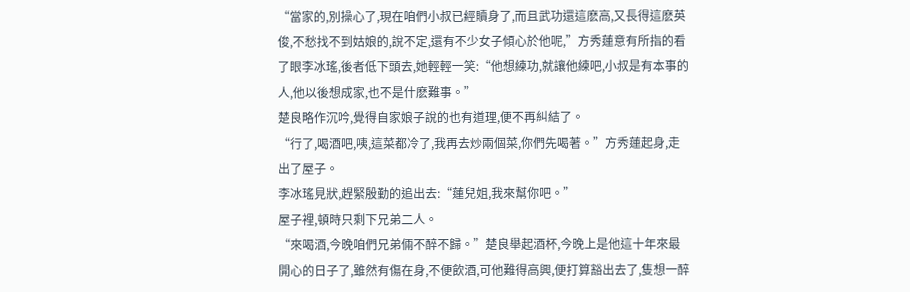“當家的,別操心了,現在咱們小叔已經贖身了,而且武功還這麽高,又長得這麽英俊,不愁找不到姑娘的,說不定,還有不少女子傾心於他呢,”方秀蓮意有所指的看了眼李冰瑤,後者低下頭去,她輕輕一笑:“他想練功,就讓他練吧,小叔是有本事的人,他以後想成家,也不是什麽難事。”
楚良略作沉吟,覺得自家娘子說的也有道理,便不再糾結了。
“行了,喝酒吧,咦,這菜都冷了,我再去炒兩個菜,你們先喝著。”方秀蓮起身,走出了屋子。
李冰瑤見狀,趕緊殷勤的追出去:“蓮兒姐,我來幫你吧。”
屋子裡,頓時只剩下兄弟二人。
“來喝酒,今晚咱們兄弟倆不醉不歸。”楚良舉起酒杯,今晚上是他這十年來最開心的日子了,雖然有傷在身,不便飲酒,可他難得高興,便打算豁出去了,隻想一醉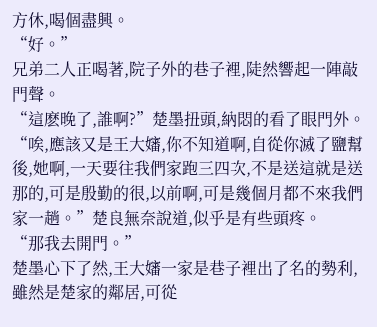方休,喝個盡興。
“好。”
兄弟二人正喝著,院子外的巷子裡,陡然響起一陣敲門聲。
“這麽晚了,誰啊?”楚墨扭頭,納悶的看了眼門外。
“唉,應該又是王大嬸,你不知道啊,自從你滅了鹽幫後,她啊,一天要往我們家跑三四次,不是送這就是送那的,可是殷勤的很,以前啊,可是幾個月都不來我們家一趟。”楚良無奈說道,似乎是有些頭疼。
“那我去開門。”
楚墨心下了然,王大嬸一家是巷子裡出了名的勢利,雖然是楚家的鄰居,可從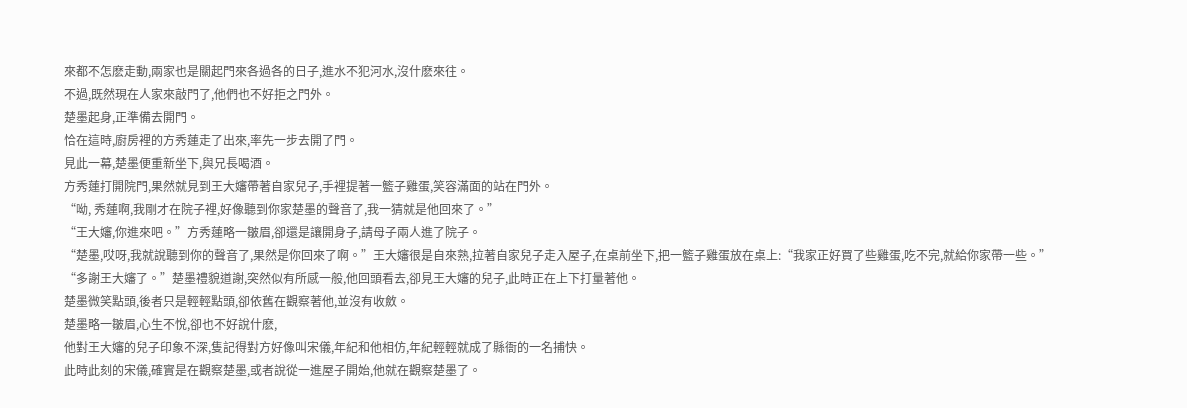來都不怎麽走動,兩家也是關起門來各過各的日子,進水不犯河水,沒什麽來往。
不過,既然現在人家來敲門了,他們也不好拒之門外。
楚墨起身,正準備去開門。
恰在這時,廚房裡的方秀蓮走了出來,率先一步去開了門。
見此一幕,楚墨便重新坐下,與兄長喝酒。
方秀蓮打開院門,果然就見到王大嬸帶著自家兒子,手裡提著一籃子雞蛋,笑容滿面的站在門外。
“呦, 秀蓮啊,我剛才在院子裡,好像聽到你家楚墨的聲音了,我一猜就是他回來了。”
“王大嬸,你進來吧。”方秀蓮略一皺眉,卻還是讓開身子,請母子兩人進了院子。
“楚墨,哎呀,我就說聽到你的聲音了,果然是你回來了啊。”王大嬸很是自來熟,拉著自家兒子走入屋子,在桌前坐下,把一籃子雞蛋放在桌上:“我家正好買了些雞蛋,吃不完,就給你家帶一些。”
“多謝王大嬸了。”楚墨禮貌道謝,突然似有所感一般,他回頭看去,卻見王大嬸的兒子,此時正在上下打量著他。
楚墨微笑點頭,後者只是輕輕點頭,卻依舊在觀察著他,並沒有收斂。
楚墨略一皺眉,心生不悅,卻也不好說什麽,
他對王大嬸的兒子印象不深,隻記得對方好像叫宋儀,年紀和他相仿,年紀輕輕就成了縣衙的一名捕快。
此時此刻的宋儀,確實是在觀察楚墨,或者說從一進屋子開始,他就在觀察楚墨了。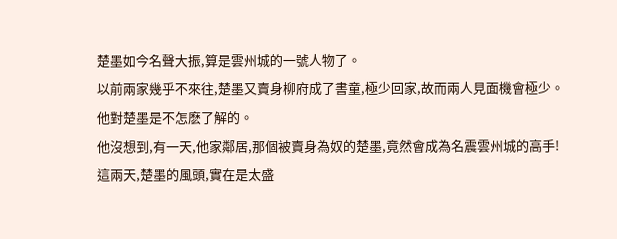楚墨如今名聲大振,算是雲州城的一號人物了。
以前兩家幾乎不來往,楚墨又賣身柳府成了書童,極少回家,故而兩人見面機會極少。
他對楚墨是不怎麽了解的。
他沒想到,有一天,他家鄰居,那個被賣身為奴的楚墨,竟然會成為名震雲州城的高手!
這兩天,楚墨的風頭,實在是太盛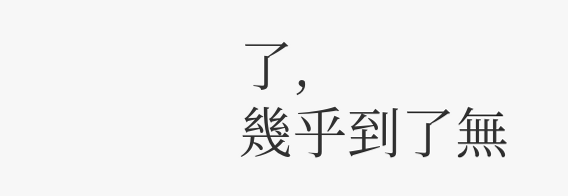了,
幾乎到了無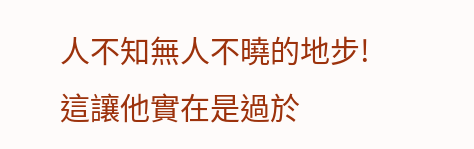人不知無人不曉的地步!
這讓他實在是過於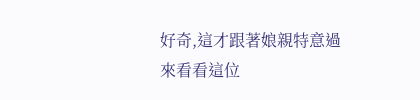好奇,這才跟著娘親特意過來看看這位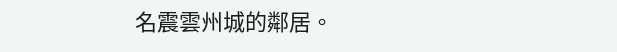名震雲州城的鄰居。